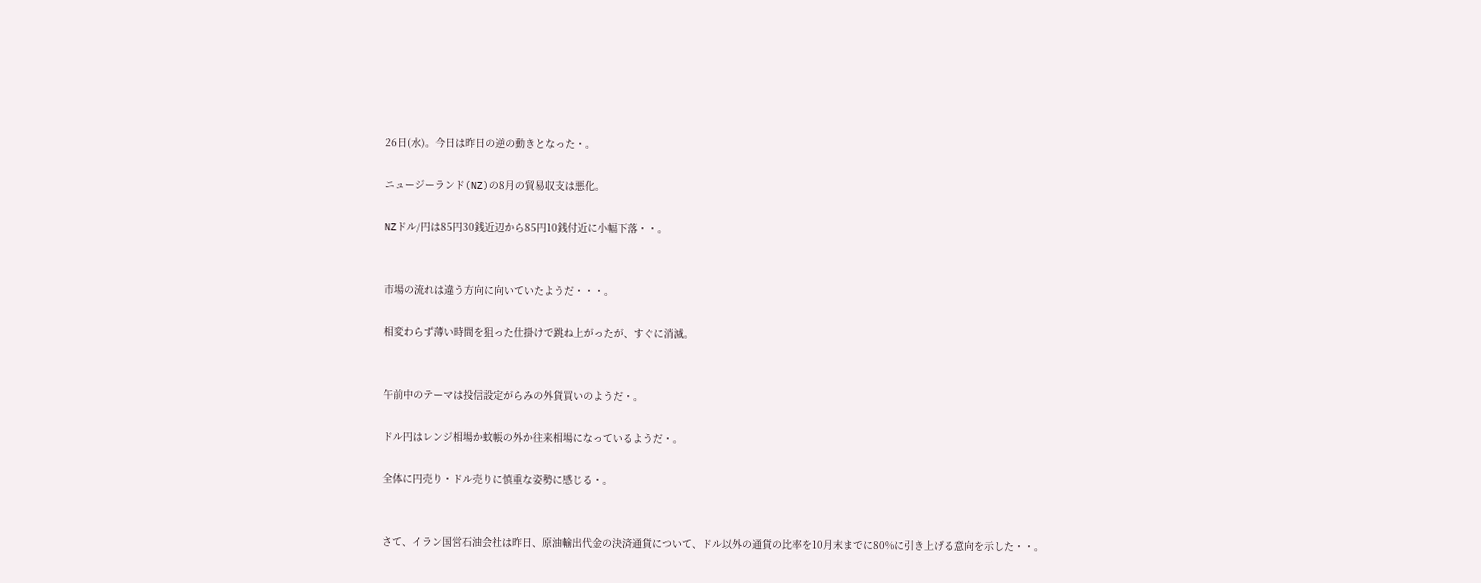26日(水)。今日は昨日の逆の動きとなった・。

ニュージーランド(NZ)の8月の貿易収支は悪化。

NZドル/円は85円30銭近辺から85円10銭付近に小幅下落・・。


市場の流れは違う方向に向いていたようだ・・・。

相変わらず薄い時間を狙った仕掛けで跳ね上がったが、すぐに消滅。


午前中のテーマは投信設定がらみの外貨買いのようだ・。

ドル円はレンジ相場か蚊帳の外か往来相場になっているようだ・。

全体に円売り・ドル売りに慎重な姿勢に感じる・。


さて、イラン国営石油会社は昨日、原油輸出代金の決済通貨について、ドル以外の通貨の比率を10月末までに80%に引き上げる意向を示した・・。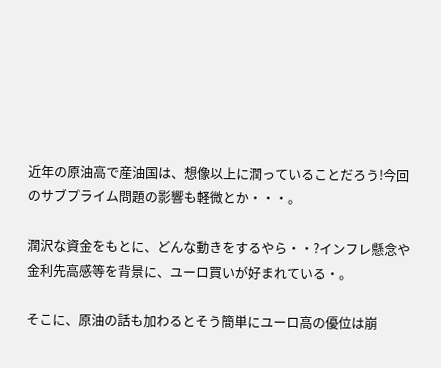近年の原油高で産油国は、想像以上に潤っていることだろう!今回のサブプライム問題の影響も軽微とか・・・。

潤沢な資金をもとに、どんな動きをするやら・・?インフレ懸念や金利先高感等を背景に、ユーロ買いが好まれている・。

そこに、原油の話も加わるとそう簡単にユーロ高の優位は崩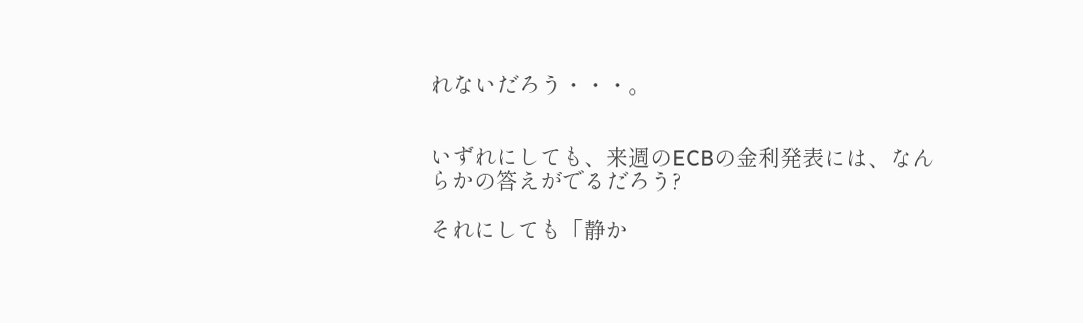れないだろう・・・。


いずれにしても、来週のECBの金利発表には、なんらかの答えがでるだろう?

それにしても「静か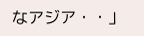なアジア・・」